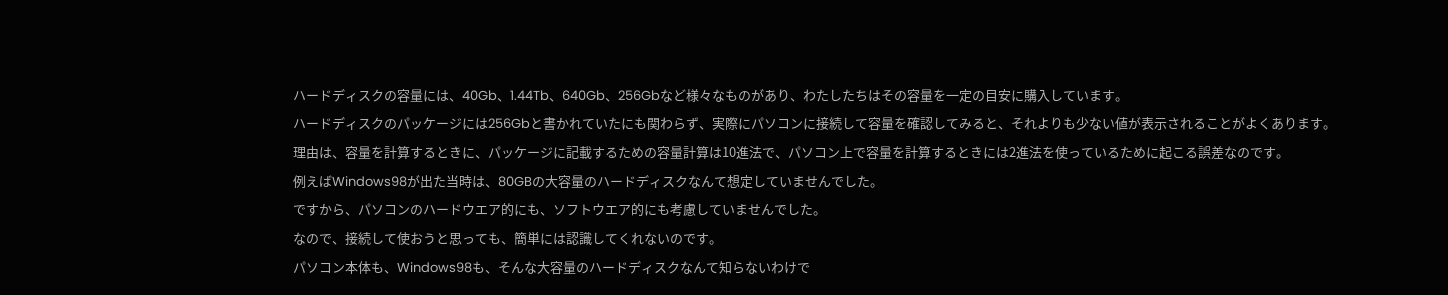ハードディスクの容量には、40Gb、1.44Tb、640Gb、256Gbなど様々なものがあり、わたしたちはその容量を一定の目安に購入しています。
ハードディスクのパッケージには256Gbと書かれていたにも関わらず、実際にパソコンに接続して容量を確認してみると、それよりも少ない値が表示されることがよくあります。
理由は、容量を計算するときに、パッケージに記載するための容量計算は10進法で、パソコン上で容量を計算するときには2進法を使っているために起こる誤差なのです。
例えばWindows98が出た当時は、80GBの大容量のハードディスクなんて想定していませんでした。
ですから、パソコンのハードウエア的にも、ソフトウエア的にも考慮していませんでした。
なので、接続して使おうと思っても、簡単には認識してくれないのです。
パソコン本体も、Windows98も、そんな大容量のハードディスクなんて知らないわけで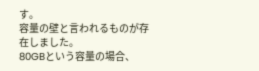す。
容量の壁と言われるものが存在しました。
80GBという容量の場合、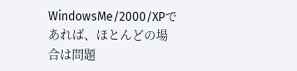WindowsMe/2000/XPであれば、ほとんどの場合は問題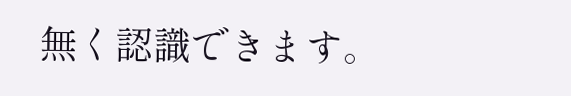無く認識できます。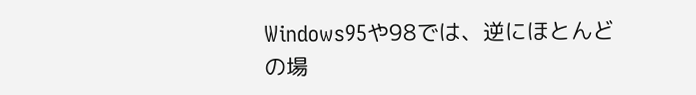Windows95や98では、逆にほとんどの場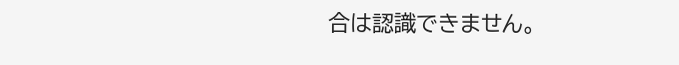合は認識できません。